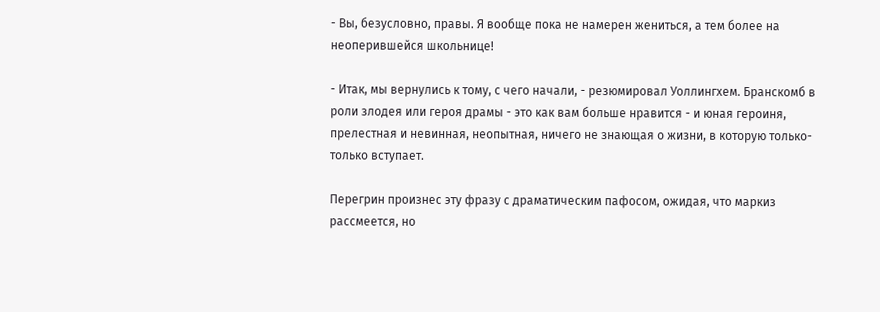- Вы, безусловно, правы. Я вообще пока не намерен жениться, а тем более на неоперившейся школьнице!

- Итак, мы вернулись к тому, с чего начали, - резюмировал Уоллингхем. Бранскомб в роли злодея или героя драмы - это как вам больше нравится - и юная героиня, прелестная и невинная, неопытная, ничего не знающая о жизни, в которую только-только вступает.

Перегрин произнес эту фразу с драматическим пафосом, ожидая, что маркиз рассмеется, но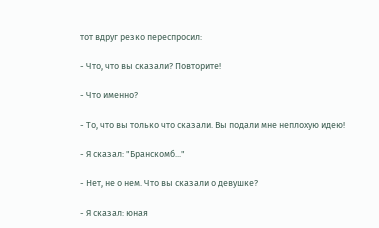тот вдруг резко переспросил:

- Что, что вы сказали? Повторите!

- Что именно?

- То, что вы только что сказали. Вы подали мне неплохую идею!

- Я сказал: "Бранскомб..."

- Нет, не о нем. Что вы сказали о девушке?

- Я сказал: юная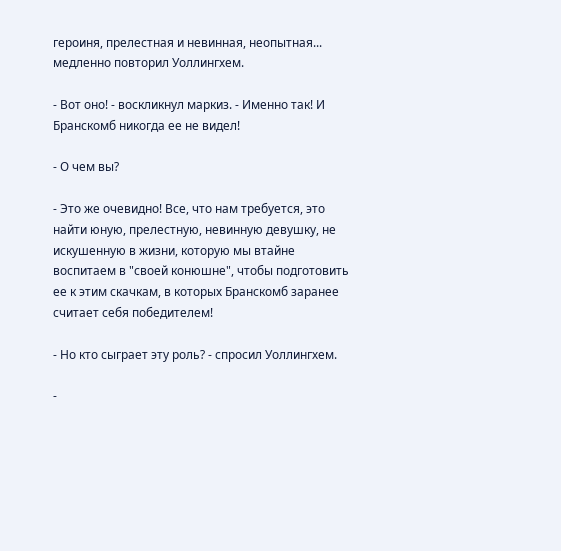героиня, прелестная и невинная, неопытная... медленно повторил Уоллингхем.

- Вот оно! - воскликнул маркиз. - Именно так! И Бранскомб никогда ее не видел!

- О чем вы?

- Это же очевидно! Все, что нам требуется, это найти юную, прелестную, невинную девушку, не искушенную в жизни, которую мы втайне воспитаем в "своей конюшне", чтобы подготовить ее к этим скачкам, в которых Бранскомб заранее считает себя победителем!

- Но кто сыграет эту роль? - спросил Уоллингхем.

-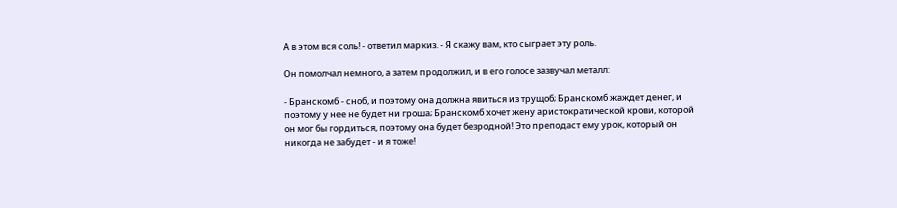А в этом вся соль! - ответил маркиз. - Я скажу вам, кто сыграет эту роль.

Он помолчал немного, а затем продолжил, и в его голосе зазвучал металл:

- Бранскомб - сноб, и поэтому она должна явиться из трущоб; Бранскомб жаждет денег, и поэтому у нее не будет ни гроша; Бранскомб хочет жену аристократической крови, которой он мог бы гордиться, поэтому она будет безродной! Это преподаст ему урок, который он никогда не забудет - и я тоже!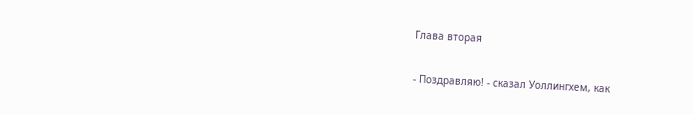Глава вторая

- Поздравляю! - сказал Уоллингхем, как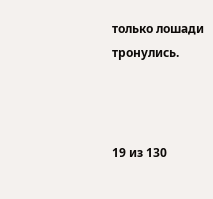только лошади тронулись.



19 из 130